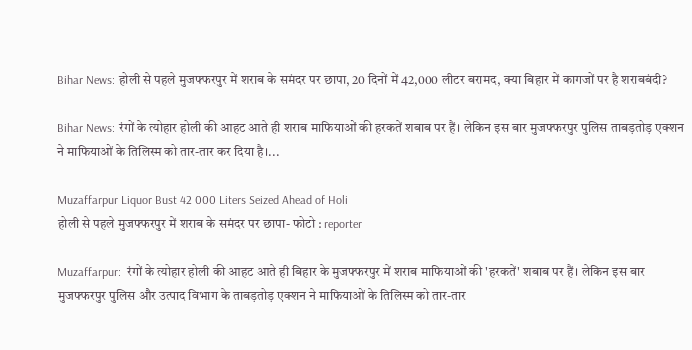Bihar News: होली से पहले मुजफ्फरपुर में शराब के समंदर पर छापा, 20 दिनों में 42,000 लीटर बरामद, क्या बिहार में कागजों पर है शराबबंदी?

Bihar News: रंगों के त्योहार होली की आहट आते ही शराब माफियाओं की हरकतें शबाब पर हैं। लेकिन इस बार मुजफ्फरपुर पुलिस ताबड़तोड़ एक्शन ने माफियाओं के तिलिस्म को तार-तार कर दिया है।...

Muzaffarpur Liquor Bust 42 000 Liters Seized Ahead of Holi
होली से पहले मुजफ्फरपुर में शराब के समंदर पर छापा- फोटो : reporter

Muzaffarpur:  रंगों के त्योहार होली की आहट आते ही बिहार के मुजफ्फरपुर में शराब माफियाओं की 'हरकतें' शबाब पर हैं। लेकिन इस बार मुजफ्फरपुर पुलिस और उत्पाद विभाग के ताबड़तोड़ एक्शन ने माफियाओं के तिलिस्म को तार-तार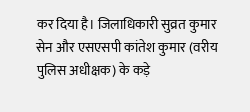कर दिया है। जिलाधिकारी सुव्रत कुमार सेन और एसएसपी कांतेश कुमार (वरीय पुलिस अधीक्षक) के कड़े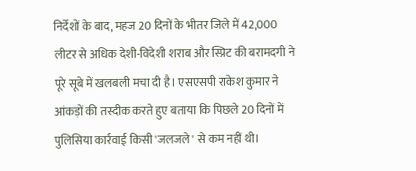निर्देशों के बाद, महज 20 दिनों के भीतर जिले में 42,000 लीटर से अधिक देशी-विदेशी शराब और स्प्रिट की बरामदगी ने पूरे सूबे में खलबली मचा दी है। एसएसपी राकेश कुमार ने आंकड़ों की तस्दीक करते हुए बताया कि पिछले 20 दिनों में पुलिसिया कार्रवाई किसी 'जलजले' से कम नहीं थी।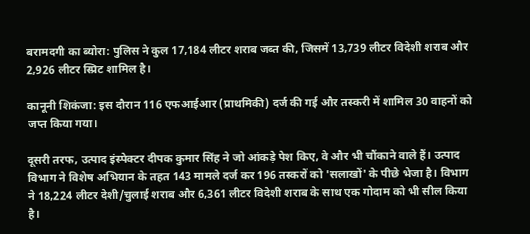बरामदगी का ब्योरा: पुलिस ने कुल 17,184 लीटर शराब जब्त की, जिसमें 13,739 लीटर विदेशी शराब और 2,926 लीटर स्प्रिट शामिल है।

कानूनी शिकंजा: इस दौरान 116 एफआईआर (प्राथमिकी) दर्ज की गई और तस्करी में शामिल 30 वाहनों को जप्त किया गया।

दूसरी तरफ, उत्पाद इंस्पेक्टर दीपक कुमार सिंह ने जो आंकड़े पेश किए, वे और भी चौंकाने वाले हैं। उत्पाद विभाग ने विशेष अभियान के तहत 143 मामले दर्ज कर 196 तस्करों को 'सलाखों' के पीछे भेजा है। विभाग ने 18,224 लीटर देशी/चुलाई शराब और 6,361 लीटर विदेशी शराब के साथ एक गोदाम को भी सील किया है।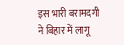इस भारी बरामदगी ने बिहार में लागू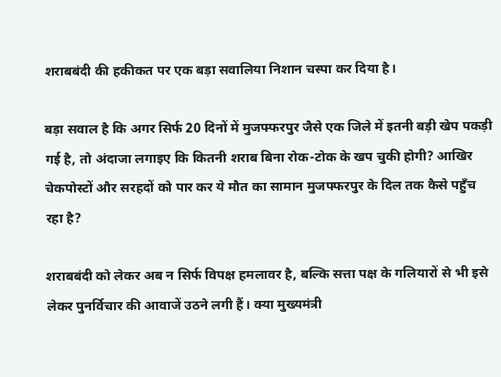शराबबंदी की हकीकत पर एक बड़ा सवालिया निशान चस्पा कर दिया है।

बड़ा सवाल है कि अगर सिर्फ 20 दिनों में मुजफ्फरपुर जैसे एक जिले में इतनी बड़ी खेप पकड़ी गई है, तो अंदाजा लगाइए कि कितनी शराब बिना रोक-टोक के खप चुकी होगी? आखिर चेकपोस्टों और सरहदों को पार कर ये मौत का सामान मुजफ्फरपुर के दिल तक कैसे पहुँच रहा है?

शराबबंदी को लेकर अब न सिर्फ विपक्ष हमलावर है, बल्कि सत्ता पक्ष के गलियारों से भी इसे लेकर पुनर्विचार की आवाजें उठने लगी हैं। क्या मुख्यमंत्री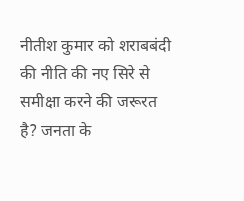नीतीश कुमार को शराबबंदी की नीति की नए सिरे से समीक्षा करने की जरूरत है? जनता के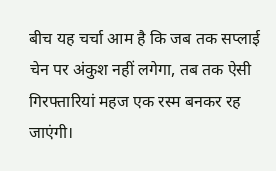बीच यह चर्चा आम है कि जब तक सप्लाई चेन पर अंकुश नहीं लगेगा, तब तक ऐसी गिरफ्तारियां महज एक रस्म बनकर रह जाएंगी।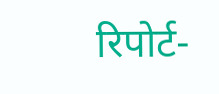रिपोर्ट-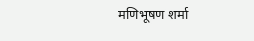मणिभूषण शर्मा